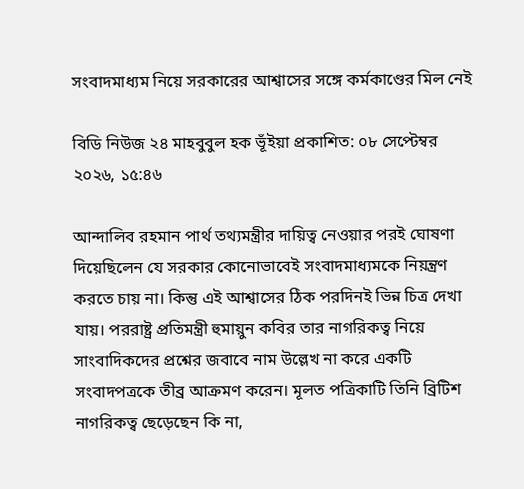সংবাদমাধ্যম নিয়ে সরকারের আশ্বাসের সঙ্গে কর্মকাণ্ডের মিল নেই

বিডি নিউজ ২৪ মাহবুবুল হক ভূঁইয়া প্রকাশিত: ০৮ সেপ্টেম্বর ২০২৬, ১৫:৪৬

আন্দালিব রহমান পার্থ তথ্যমন্ত্রীর দায়িত্ব নেওয়ার পরই ঘোষণা দিয়েছিলেন যে সরকার কোনোভাবেই সংবাদমাধ্যমকে নিয়ন্ত্রণ করতে চায় না। কিন্তু এই আশ্বাসের ঠিক পরদিনই ভিন্ন চিত্র দেখা যায়। পররাষ্ট্র প্রতিমন্ত্রী হুমায়ুন কবির তার নাগরিকত্ব নিয়ে সাংবাদিকদের প্রশ্নের জবাবে নাম উল্লেখ না করে একটি সংবাদপত্রকে তীব্র আক্রমণ করেন। মূলত পত্রিকাটি তিনি ব্রিটিশ নাগরিকত্ব ছেড়েছেন কি না,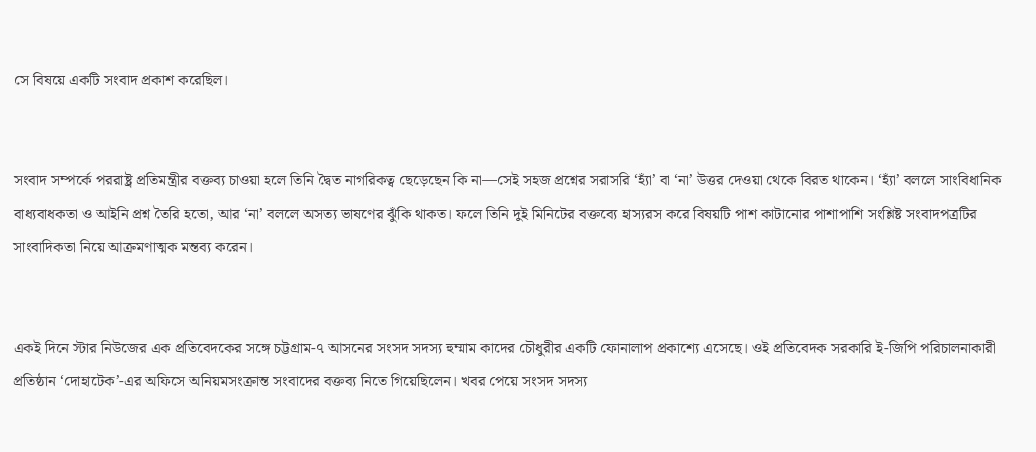সে বিষয়ে একটি সংবাদ প্রকাশ করেছিল।


সংবাদ সম্পর্কে পররাষ্ট্র প্রতিমন্ত্রীর বক্তব্য চাওয়া হলে তিনি দ্বৈত নাগরিকত্ব ছেড়েছেন কি না—সেই সহজ প্রশ্নের সরাসরি ‘হ্যাঁ’ বা ‘না’ উত্তর দেওয়া থেকে বিরত থাকেন। ‘হ্যাঁ’ বললে সাংবিধানিক বাধ্যবাধকতা ও আইনি প্রশ্ন তৈরি হতো, আর ‘না’ বললে অসত্য ভাষণের ঝুঁকি থাকত। ফলে তিনি দুই মিনিটের বক্তব্যে হাস্যরস করে বিষয়টি পাশ কাটানোর পাশাপাশি সংশ্লিষ্ট সংবাদপত্রটির সাংবাদিকতা নিয়ে আক্রমণাত্মক মন্তব্য করেন।


একই দিনে স্টার নিউজের এক প্রতিবেদকের সঙ্গে চট্টগ্রাম-৭ আসনের সংসদ সদস্য হুম্মাম কাদের চৌধুরীর একটি ফোনালাপ প্রকাশ্যে এসেছে। ওই প্রতিবেদক সরকারি ই-জিপি পরিচালনাকারী প্রতিষ্ঠান ‘দোহাটেক’-এর অফিসে অনিয়মসংক্রান্ত সংবাদের বক্তব্য নিতে গিয়েছিলেন। খবর পেয়ে সংসদ সদস্য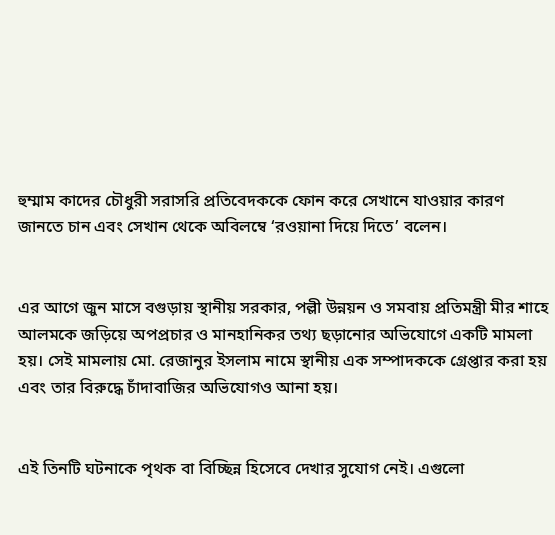হুম্মাম কাদের চৌধুরী সরাসরি প্রতিবেদককে ফোন করে সেখানে যাওয়ার কারণ জানতে চান এবং সেখান থেকে অবিলম্বে ‘রওয়ানা দিয়ে দিতে’ বলেন।


এর আগে জুন মাসে বগুড়ায় স্থানীয় সরকার, পল্লী উন্নয়ন ও সমবায় প্রতিমন্ত্রী মীর শাহে আলমকে জড়িয়ে অপপ্রচার ও মানহানিকর তথ্য ছড়ানোর অভিযোগে একটি মামলা হয়। সেই মামলায় মো. রেজানুর ইসলাম নামে স্থানীয় এক সম্পাদককে গ্রেপ্তার করা হয় এবং তার বিরুদ্ধে চাঁদাবাজির অভিযোগও আনা হয়।


এই তিনটি ঘটনাকে পৃথক বা বিচ্ছিন্ন হিসেবে দেখার সুযোগ নেই। এগুলো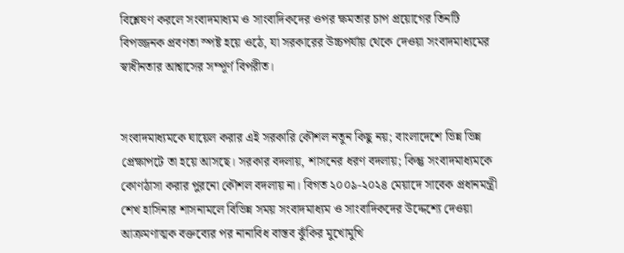বিশ্লেষণ করলে সংবাদমাধ্যম ও সাংবাদিকদের ওপর ক্ষমতার চাপ প্রয়োগের তিনটি বিপজ্জনক প্রবণতা স্পষ্ট হয়ে ওঠে, যা সরকারের উচ্চপর্যায় থেকে দেওয়া সংবাদমাধ্যমের স্বাধীনতার আশ্বাসের সম্পূর্ণ বিপরীত।


সংবাদমাধ্যমকে ঘায়েল করার এই সরকারি কৌশল নতুন কিছু নয়; বাংলাদেশে ভিন্ন ভিন্ন প্রেক্ষাপটে তা হয়ে আসছে। সরকার বদলায়, শাসনের ধরণ বদলায়; কিন্তু সংবাদমাধ্যমকে কোণঠাসা করার পুরনো কৌশল বদলায় না। বিগত ২০০৯-২০২৪ মেয়াদে সাবেক প্রধানমন্ত্রী শেখ হাসিনার শাসনামলে বিভিন্ন সময় সংবাদমাধ্যম ও সাংবাদিকদের উদ্দেশ্যে দেওয়া আক্রমণাত্মক বক্তব্যের পর নানাবিধ বাস্তব ঝুঁকির মুখোমুখি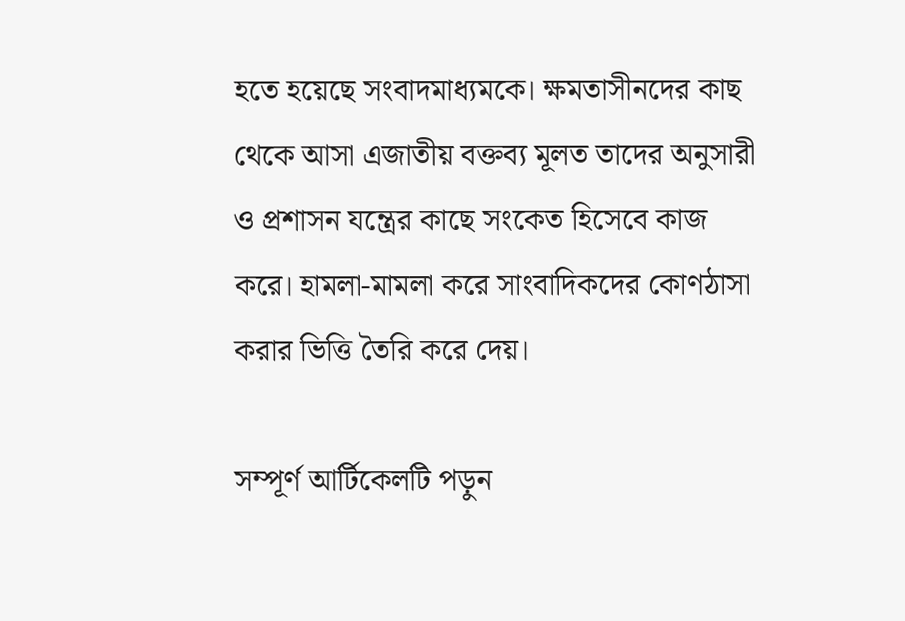হতে হয়েছে সংবাদমাধ্যমকে। ক্ষমতাসীনদের কাছ থেকে আসা এজাতীয় বক্তব্য মূলত তাদের অনুসারী ও প্রশাসন যন্ত্রের কাছে সংকেত হিসেবে কাজ করে। হামলা-মামলা করে সাংবাদিকদের কোণঠাসা করার ভিত্তি তৈরি করে দেয়।

সম্পূর্ণ আর্টিকেলটি পড়ুন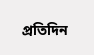প্রতিদিন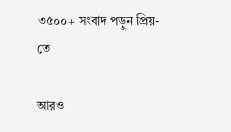৩৫০০+ সংবাদ পড়ুন প্রিয়-তে

আরও